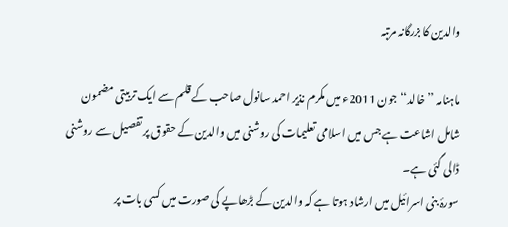والدین کا بزرگانہ مرتبہ

ماہنامہ ’’خالد‘‘ جون 2011ء میں مکرم نذیر احمد سانول صاحب کے قلم سے ایک تربیتی مضمون شامل اشاعت ہے جس میں اسلامی تعلیمات کی روشنی میں والدین کے حقوق پر تفصیل سے روشنی ڈالی گئی ہے۔
سورۂ بنی اسرائیل میں ارشاد ہوتا ہے کہ والدین کے بڑھاپے کی صورت میں کسی بات پر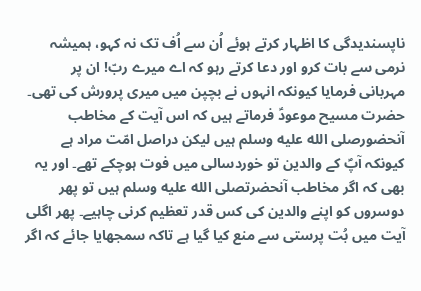ناپسندیدگی کا اظہار کرتے ہوئے اُن سے اُف تک نہ کہو، ہمیشہ نرمی سے بات کرو اور دعا کرتے رہو کہ اے میرے ربّ! ان پر مہربانی فرمایا کیونکہ انہوں نے بچپن میں میری پرورش کی تھی۔
حضرت مسیح موعودؑ فرماتے ہیں کہ اس آیت کے مخاطب آنحضورصلى الله عليه وسلم ہیں لیکن دراصل امّت مراد ہے کیونکہ آپؐ کے والدین تو خوردسالی میں فوت ہوچکے تھے۔ اور یہ بھی کہ اگر مخاطب آنحضرتصلى الله عليه وسلم ہیں تو پھر دوسروں کو اپنے والدین کی کس قدر تعظیم کرنی چاہیے۔ پھر اگلی آیت میں بُت پرستی سے منع کیا گیا ہے تاکہ سمجھایا جائے کہ اگر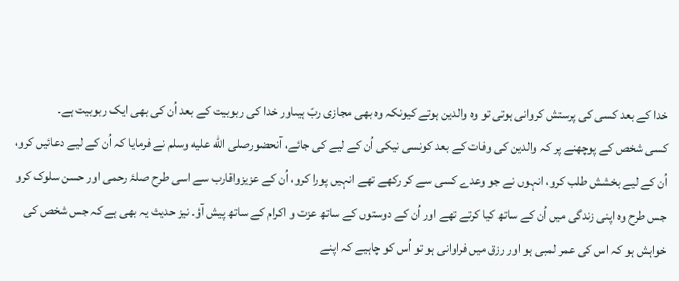خدا کے بعد کسی کی پرستش کروانی ہوتی تو وہ والدین ہوتے کیونکہ وہ بھی مجازی ربّ ہیںاور خدا کی ربوبیت کے بعد اُن کی بھی ایک ربوبیت ہے۔
کسی شخص کے پوچھنے پر کہ والدین کی وفات کے بعد کونسی نیکی اُن کے لیے کی جائے، آنحضورصلى الله عليه وسلم نے فرمایا کہ اُن کے لیے دعائیں کرو، اُن کے لیے بخشش طلب کرو، انہوں نے جو وعدے کسی سے کر رکھے تھے انہیں پورا کرو، اُن کے عزیزواقارب سے اسی طرح صلۂ رحمی اور حسن سلوک کرو جس طرح وہ اپنی زندگی میں اُن کے ساتھ کیا کرتے تھے اور اُن کے دوستوں کے ساتھ عزت و اکرام کے ساتھ پیش آؤ۔ نیز حدیث یہ بھی ہے کہ جس شخص کی خواہش ہو کہ اس کی عمر لمبی ہو اور رزق میں فراوانی ہو تو اُس کو چاہیے کہ اپنے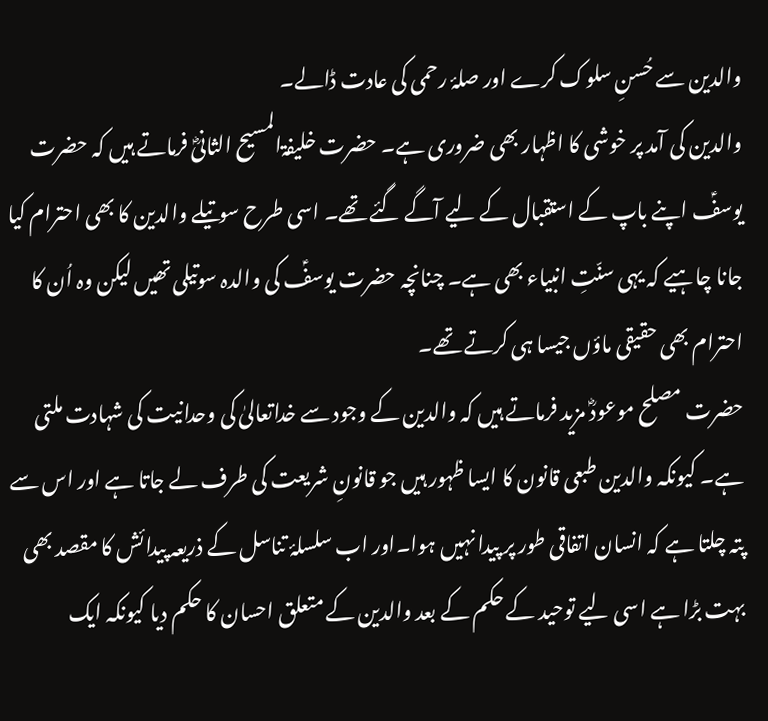والدین سے حُسنِ سلوک کرے اور صلۂ رحمی کی عادت ڈالے۔
والدین کی آمد پر خوشی کا اظہار بھی ضروری ہے۔ حضرت خلیفۃالمسیح الثانیؓ فرماتے ہیں کہ حضرت یوسفؑ اپنے باپ کے استقبال کے لیے آگے گئے تھے۔ اسی طرح سوتیلے والدین کا بھی احترام کیا جانا چاہیے کہ یہی سنّتِ انبیاء بھی ہے۔ چنانچہ حضرت یوسفؑ کی والدہ سوتیلی تھیں لیکن وہ اُن کا احترام بھی حقیقی ماؤں جیسا ہی کرتے تھے۔
حضرت مصلح موعودؓ مزید فرماتے ہیں کہ والدین کے وجود سے خداتعالیٰ کی وحدانیت کی شہادت ملتی ہے۔ کیونکہ والدین طبعی قانون کا ایسا ظہور ہیں جو قانونِ شریعت کی طرف لے جاتا ہے اور اس سے پتہ چلتا ہے کہ انسان اتفاقی طور پر پیدا نہیں ہوا۔اور اب سلسلۂ تناسل کے ذریعہ پیدائش کا مقصد بھی بہت بڑا ہے اسی لیے توحید کے حکم کے بعد والدین کے متعلق احسان کا حکم دیا کیونکہ ایک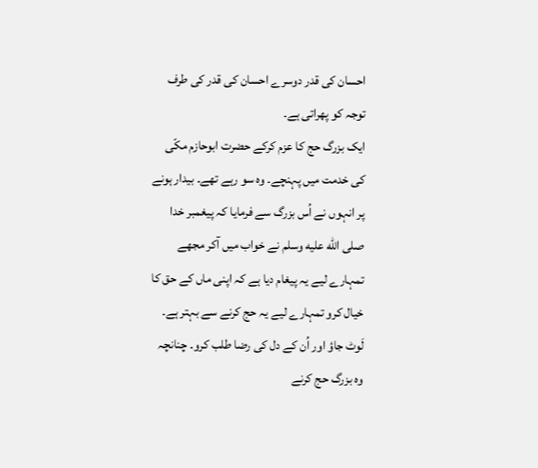احسان کی قدر دوسرے احسان کی قدر کی طرف توجہ کو پھراتی ہے۔
ایک بزرگ حج کا عزم کرکے حضرت ابوحازم مکّی کی خدمت میں پہنچے۔ وہ سو رہے تھے۔ بیدار ہونے پر انہوں نے اُس بزرگ سے فرمایا کہ پیغمبر خدا صلى الله عليه وسلم نے خواب میں آکر مجھے تمہارے لیے یہ پیغام دیا ہے کہ اپنی ماں کے حق کا خیال کرو تمہارے لیے یہ حج کرنے سے بہتر ہے۔ لَوٹ جاؤ اور اُن کے دل کی رضا طلب کرو۔ چنانچہ وہ بزرگ حج کرنے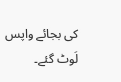کی بجائے واپس لَوٹ گئے۔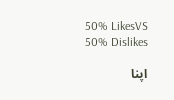50% LikesVS
50% Dislikes

اپنا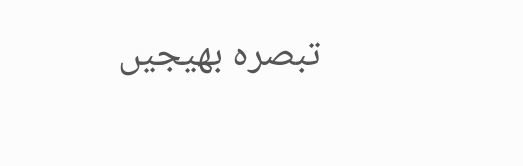تبصرہ بھیجیں